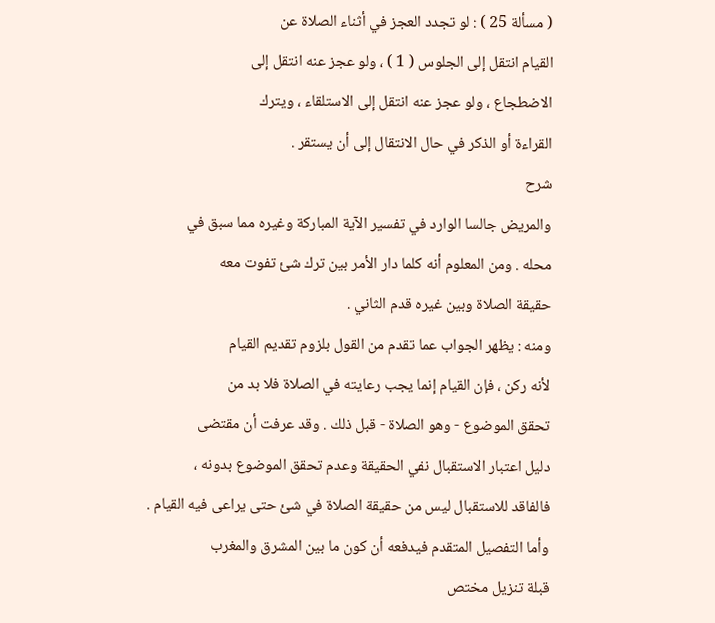( مسألة 25 ) : لو تجدد العجز في أثناء الصلاة عن
القيام انتقل إلى الجلوس ( 1 ) ، ولو عجز عنه انتقل إلى
الاضطجاع ، ولو عجز عنه انتقل إلى الاستلقاء ، ويترك
القراءة أو الذكر في حال الانتقال إلى أن يستقر .
شرح
والمريض جالسا الوارد في تفسير الآية المباركة وغيره مما سبق في
محله . ومن المعلوم أنه كلما دار الأمر بين ترك شئ تفوت معه
حقيقة الصلاة وبين غيره قدم الثاني .
ومنه : يظهر الجواب عما تقدم من القول بلزوم تقديم القيام
لأنه ركن ، فإن القيام إنما يجب رعايته في الصلاة فلا بد من
تحقق الموضوع - وهو الصلاة - قبل ذلك . وقد عرفت أن مقتضى
دليل اعتبار الاستقبال نفي الحقيقة وعدم تحقق الموضوع بدونه ،
فالفاقد للاستقبال ليس من حقيقة الصلاة في شئ حتى يراعى فيه القيام .
وأما التفصيل المتقدم فيدفعه أن كون ما بين المشرق والمغرب
قبلة تنزيل مختص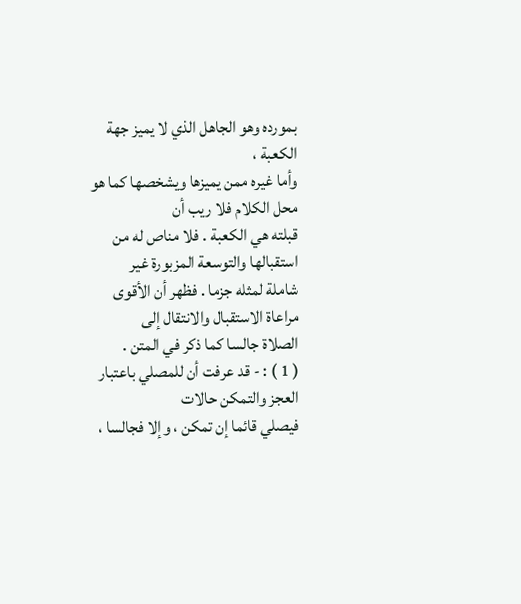بمورده وهو الجاهل الذي لا يميز جهة الكعبة ،
وأما غيره ممن يميزها ويشخصها كما هو محل الكلام فلا ريب أن
قبلته هي الكعبة . فلا مناص له من استقبالها والتوسعة المزبورة غير
شاملة لمثله جزما . فظهر أن الأقوى مراعاة الاستقبال والانتقال إلى
الصلاة جالسا كما ذكر في المتن .
( 1 ) : - قد عرفت أن للمصلي باعتبار العجز والتمكن حالات
فيصلي قائما إن تمكن ، وإلا فجالسا ،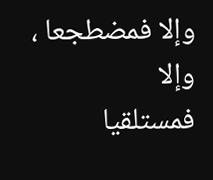وإلا فمضطجعا ، وإلا
فمستلقيا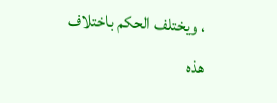، ويختلف الحكم باختلاف هذه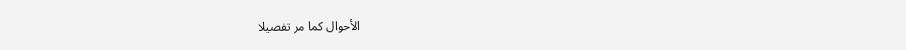الأحوال كما مر تفصيلا